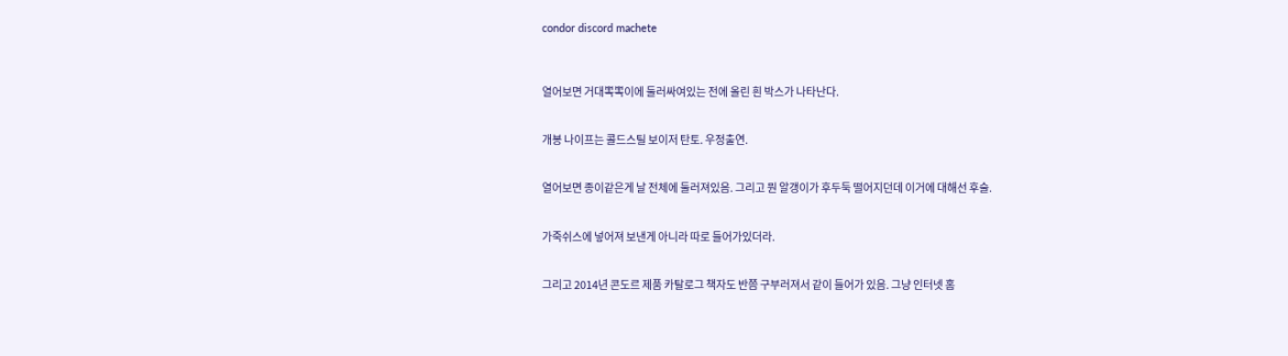condor discord machete



열어보면 거대뽁뽁이에 둘러싸여있는 전에 올린 흰 박스가 나타난다.


개봉 나이프는 콜드스틸 보이저 탄토. 우정출연.


열어보면 종이같은게 날 전체에 둘러져있음. 그리고 뭔 알갱이가 후두둑 떨어지던데 이거에 대해선 후술.


가죽쉬스에 넣어져 보낸게 아니라 따로 들어가있더라.


그리고 2014년 콘도르 제품 카탈로그 책자도 반쯤 구부러져서 같이 들어가 있음. 그냥 인터넷 홈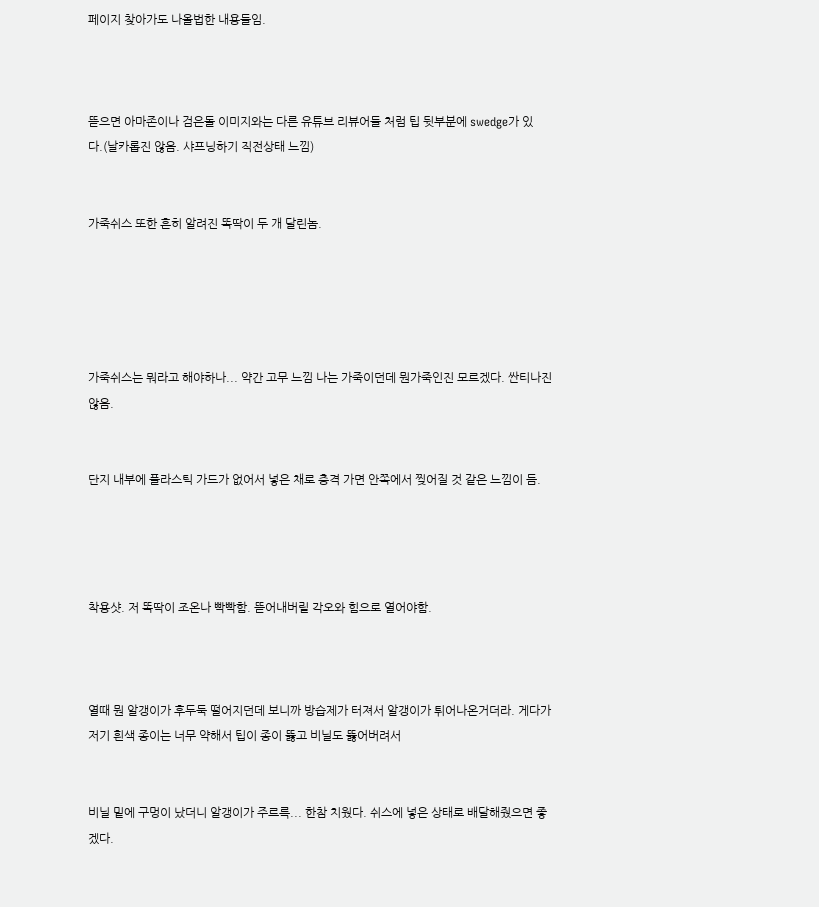페이지 찾아가도 나올법한 내용들임.



뜯으면 아마존이나 검은돌 이미지와는 다른 유튜브 리뷰어들 처럼 팁 뒷부분에 swedge가 있다.(날카롭진 않음. 샤프닝하기 직전상태 느낌)


가죽쉬스 또한 흔히 알려진 똑딱이 두 개 달린놈.





가죽쉬스는 뭐라고 해야하나... 약간 고무 느낌 나는 가죽이던데 뭔가죽인진 모르겠다. 싼티나진 않음.


단지 내부에 플라스틱 가드가 없어서 넣은 채로 충격 가면 안쪽에서 찢어질 것 같은 느낌이 듬.




착용샷. 저 똑딱이 조온나 빡빡함. 뜯어내버릴 각오와 힘으로 열어야함.



열때 뭔 알갱이가 후두둑 떨어지던데 보니까 방습제가 터져서 알갱이가 튀어나온거더라. 게다가 저기 흰색 종이는 너무 약해서 팁이 종이 뚫고 비닐도 뚫어버려서


비닐 밑에 구멍이 났더니 알갱이가 주르륵... 한참 치웠다. 쉬스에 넣은 상태로 배달해줬으면 좋겠다.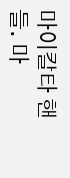마이칼타 핸들. 마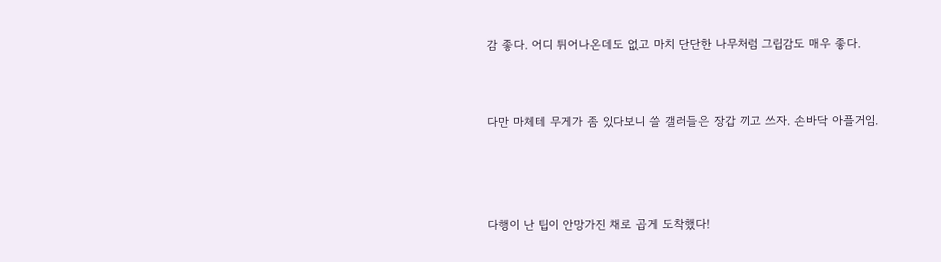감 좋다. 어디 튀어나온데도 없고 마치 단단한 나무처럼 그립감도 매우 좋다.


다만 마체테 무게가 좀 있다보니 쓸 갤러들은 장갑 끼고 쓰자. 손바닥 아플거임.



다행이 난 팁이 안망가진 채로 곱게 도착했다!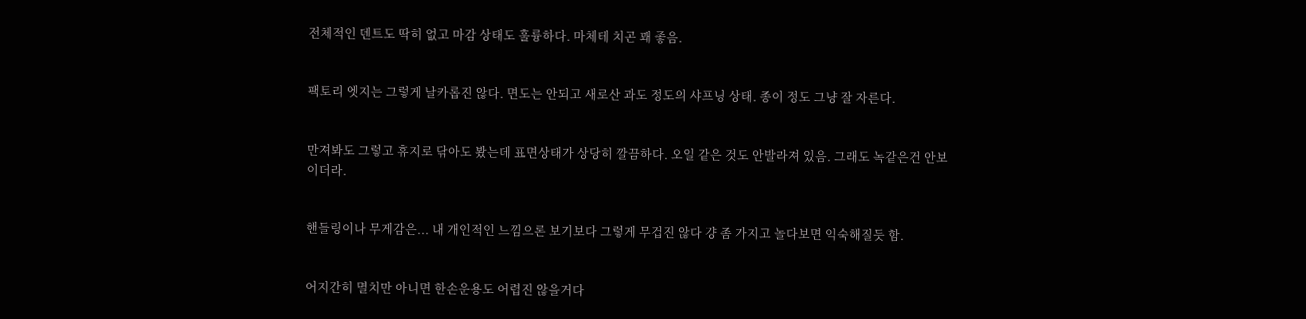전체적인 덴트도 딱히 없고 마감 상태도 훌륭하다. 마체테 치곤 꽤 좋음.


팩토리 엣지는 그렇게 날카롭진 않다. 면도는 안되고 새로산 과도 정도의 샤프닝 상태. 종이 정도 그냥 잘 자른다.


만져봐도 그렇고 휴지로 닦아도 봤는데 표면상태가 상당히 깔끔하다. 오일 같은 것도 안발라져 있음. 그래도 녹같은건 안보이더라.


핸들링이나 무게감은... 내 개인적인 느낌으론 보기보다 그렇게 무겁진 않다 걍 좀 가지고 놀다보면 익숙해질듯 함.


어지간히 멸치만 아니면 한손운용도 어렵진 않을거다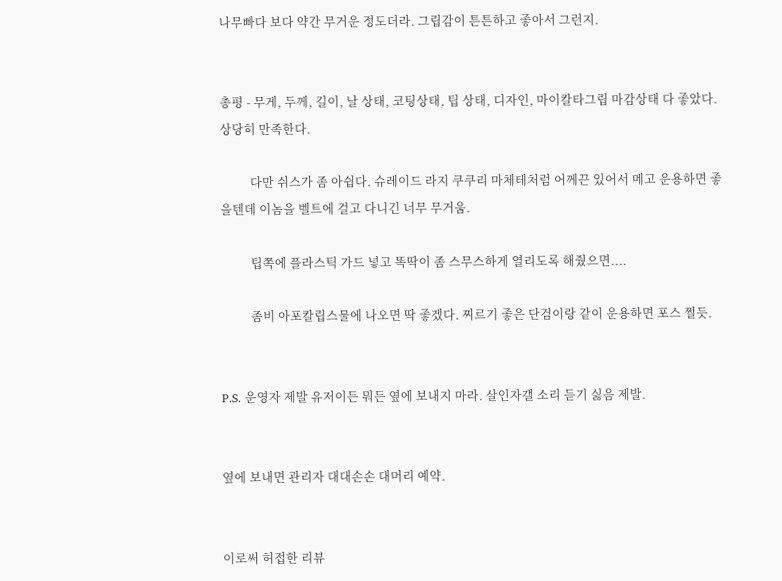나무빠다 보다 약간 무거운 정도더라. 그립감이 튼튼하고 좋아서 그런지.


총평 - 무게, 두께, 길이, 날 상태, 코팅상태, 팁 상태, 디자인, 마이칼타그립 마감상태 다 좋았다. 상당히 만족한다.

          다만 쉬스가 좀 아쉽다. 슈레이드 라지 쿠쿠리 마체테처럼 어께끈 있어서 메고 운용하면 좋을텐데 이놈을 벨트에 걸고 다니긴 너무 무거움.

          팁쪽에 플라스틱 가드 넣고 똑딱이 좀 스무스하게 열리도록 해줬으면....

          좀비 아포칼립스물에 나오면 딱 좋겠다. 찌르기 좋은 단검이랑 같이 운용하면 포스 쩔듯.


P.S. 운영자 제발 유저이든 뭐든 옆에 보내지 마라. 살인자갤 소리 듣기 싫음 제발.


옆에 보내면 관리자 대대손손 대머리 예약.


이로써 허접한 리뷰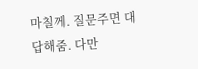마칠께. 질문주면 대답해줌. 다만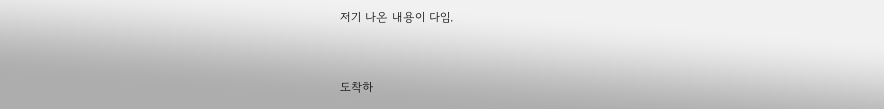저기 나온 내용이 다임.


도착하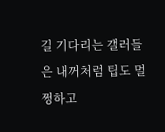길 기다리는 갤러들은 내꺼처럼 팁도 멀쩡하고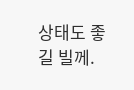상태도 좋길 빌께.